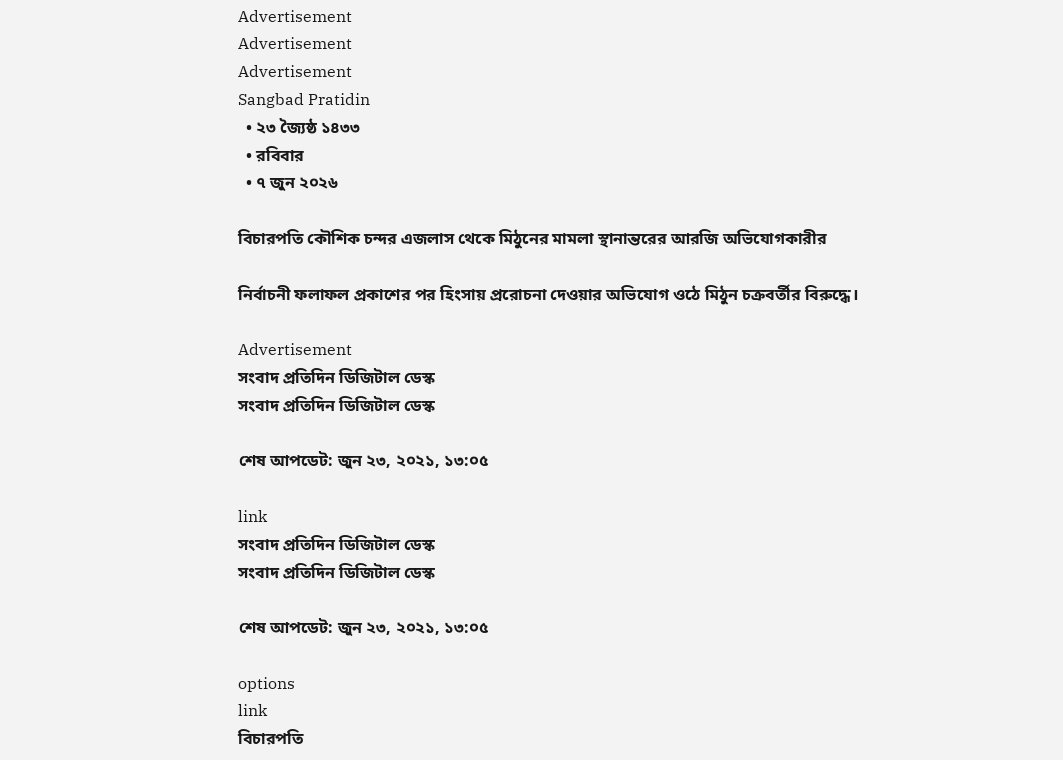Advertisement
Advertisement
Advertisement
Sangbad Pratidin
  • ২৩ জ্যৈষ্ঠ ১৪৩৩
  • রবিবার
  • ৭ জুন ২০২৬

বিচারপতি কৌশিক চন্দর এজলাস থেকে মিঠুনের মামলা স্থানান্তরের আরজি অভিযোগকারীর

নির্বাচনী ফলাফল প্রকাশের পর হিংসায় প্ররোচনা দেওয়ার অভিযোগ ওঠে মিঠুন চক্রবর্তীর বিরুদ্ধে।

Advertisement
সংবাদ প্রতিদিন ডিজিটাল ডেস্ক
সংবাদ প্রতিদিন ডিজিটাল ডেস্ক

শেষ আপডেট: জুন ২৩, ২০২১, ১৩:০৫

link
সংবাদ প্রতিদিন ডিজিটাল ডেস্ক
সংবাদ প্রতিদিন ডিজিটাল ডেস্ক

শেষ আপডেট: জুন ২৩, ২০২১, ১৩:০৫

options
link
বিচারপতি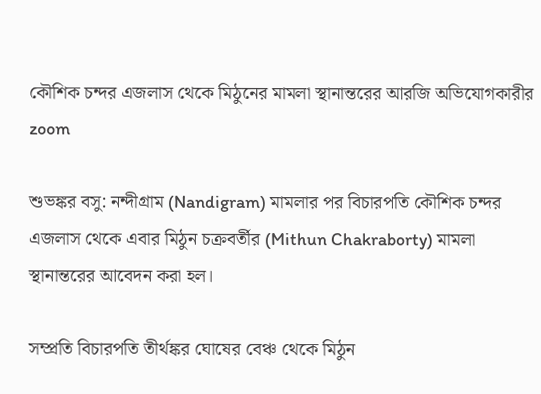কৌশিক চন্দর এজলাস থেকে মিঠুনের মামলা স্থানান্তরের আরজি অভিযোগকারীর zoom

শুভঙ্কর বসু: নন্দীগ্রাম (Nandigram) মামলার পর বিচারপতি কৌশিক চন্দর এজলাস থেকে এবার মিঠুন চক্রবর্তীর (Mithun Chakraborty) মামলা স্থানান্তরের আবেদন করা হল।

সম্প্রতি বিচারপতি তীর্থঙ্কর ঘোষের বেঞ্চ থেকে মিঠুন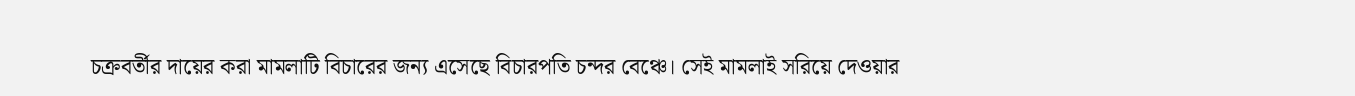চক্রবর্তীর দায়ের করা মামলাটি বিচারের জন্য এসেছে বিচারপতি চন্দর বেঞ্চে। সেই মামলাই সরিয়ে দেওয়ার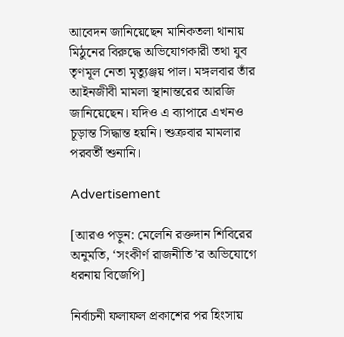আবেদন জানিয়েছেন মানিকতলা থানায় মিঠুনের বিরুদ্ধে অভিযোগকারী তথা যুব তৃণমূল নেতা মৃত্যুঞ্জয় পাল। মঙ্গলবার তাঁর আইনজীবী মামলা স্থানান্তরের আরজি জানিয়েছেন। যদিও এ ব্যাপারে এখনও চূড়ান্ত সিদ্ধান্ত হয়নি। শুক্রবার মামলার পরবর্তী শুনানি।

Advertisement

[আরও পড়ুন: মেলেনি রক্তদান শিবিরের অনুমতি, ‘সংকীর্ণ রাজনীতি’র অভিযোগে ধরনায় বিজেপি]

নির্বাচনী ফলাফল প্রকাশের পর হিংসায়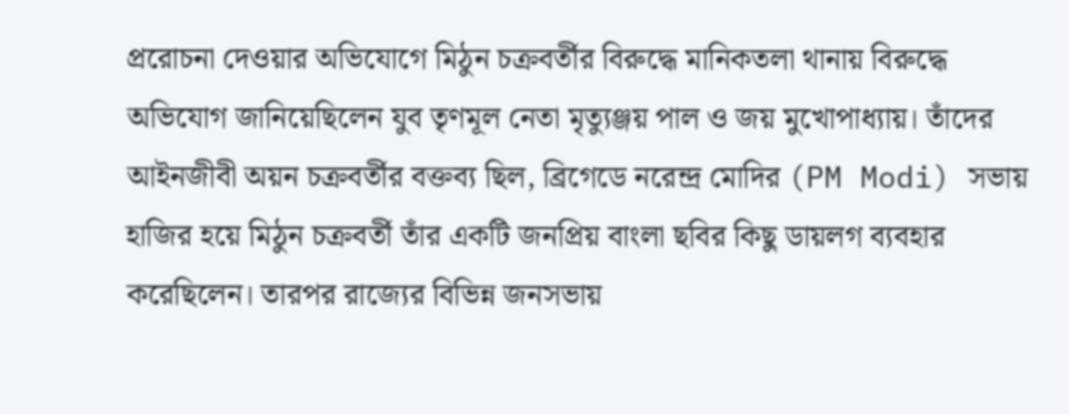প্ররোচনা দেওয়ার অভিযোগে মিঠুন চক্রবর্তীর বিরুদ্ধে মানিকতলা থানায় বিরুদ্ধে অভিযোগ জানিয়েছিলেন যুব তৃণমূল নেতা মৃত্যুঞ্জয় পাল ও জয় মুখোপাধ্যায়। তাঁদের আইনজীবী অয়ন চক্রবর্তীর বক্তব্য ছিল, ব্রিগেডে নরেন্দ্র মোদির (PM Modi) সভায় হাজির হয়ে মিঠুন চক্রবর্তী তাঁর একটি জনপ্রিয় বাংলা ছবির কিছু ডায়লগ ব্যবহার করেছিলেন। তারপর রাজ্যের বিভিন্ন জনসভায়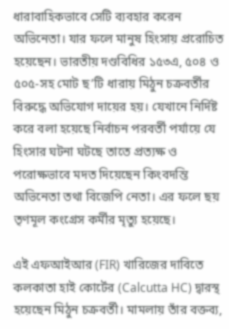ধারাবাহিকভাবে সেটি ব্যবহার করেন অভিনেতা। যার ফলে মানুষ হিংসায় প্ররোচিত হয়েছেন। ভারতীয় দণ্ডবিধির ১৫৩এ, ৫০৪ ও ৫০৫-সহ মোট ছ’টি ধারায় মিঠুন চক্রবর্তীর বিরুদ্ধে অভিযোগ দায়ের হয়। যেখানে নির্দিষ্ট করে বলা হয়েছে নির্বাচন পরবর্তী পর্যায়ে যে হিংসার ঘটনা ঘটছে তাতে প্রত্যক্ষ ও পরোক্ষভাবে মদত দিয়েছেন কিংবদন্তি অভিনেতা তথা বিজেপি নেতা। এর ফলে ছয় তৃণমূল কংগ্রেস কর্মীর মৃত্যু হয়েছে।

এই এফআইআর (FIR) খারিজের দাবিতে কলকাতা হাই কোর্টের (Calcutta HC) দ্বারস্থ হয়েছেন মিঠুন চক্রবর্তী। মামলায় তাঁর বক্তব্য,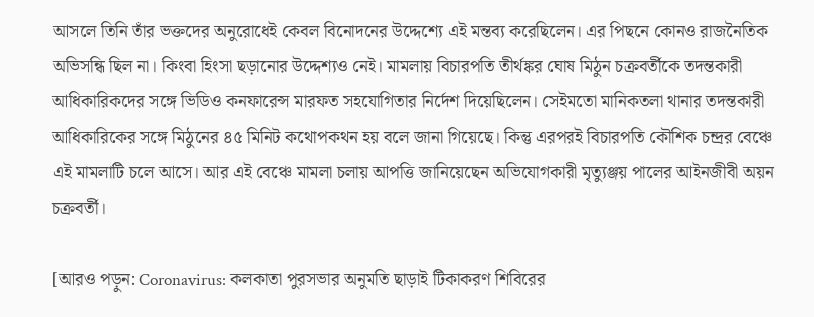আসলে তিনি তাঁর ভক্তদের অনুরোধেই কেবল বিনোদনের উদ্দেশ্যে এই মন্তব্য করেছিলেন। এর পিছনে কোনও রাজনৈতিক অভিসন্ধি ছিল না। কিংবা হিংসা ছড়ানোর উদ্দেশ্যও নেই। মামলায় বিচারপতি তীর্থঙ্কর ঘোষ মিঠুন চক্রবর্তীকে তদন্তকারী আধিকারিকদের সঙ্গে ভিডিও কনফারেন্স মারফত সহযোগিতার নির্দেশ দিয়েছিলেন। সেইমতো মানিকতলা থানার তদন্তকারী আধিকারিকের সঙ্গে মিঠুনের ৪৫ মিনিট কথোপকথন হয় বলে জানা গিয়েছে। কিন্তু এরপরই বিচারপতি কৌশিক চন্দ্রর বেঞ্চে এই মামলাটি চলে আসে। আর এই বেঞ্চে মামলা চলায় আপত্তি জানিয়েছেন অভিযোগকারী মৃত্যুঞ্জয় পালের আইনজীবী অয়ন চক্রবর্তী।

[আরও পড়ুন: Coronavirus: কলকাতা পুরসভার অনুমতি ছাড়াই টিকাকরণ শিবিরের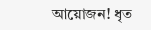আয়োজন! ধৃত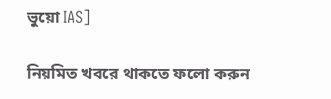ভুয়ো IAS]

নিয়মিত খবরে থাকতে ফলো করুন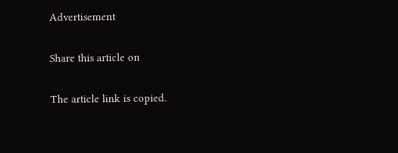Advertisement

Share this article on

The article link is copied.